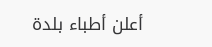أعلن أطباء بلدة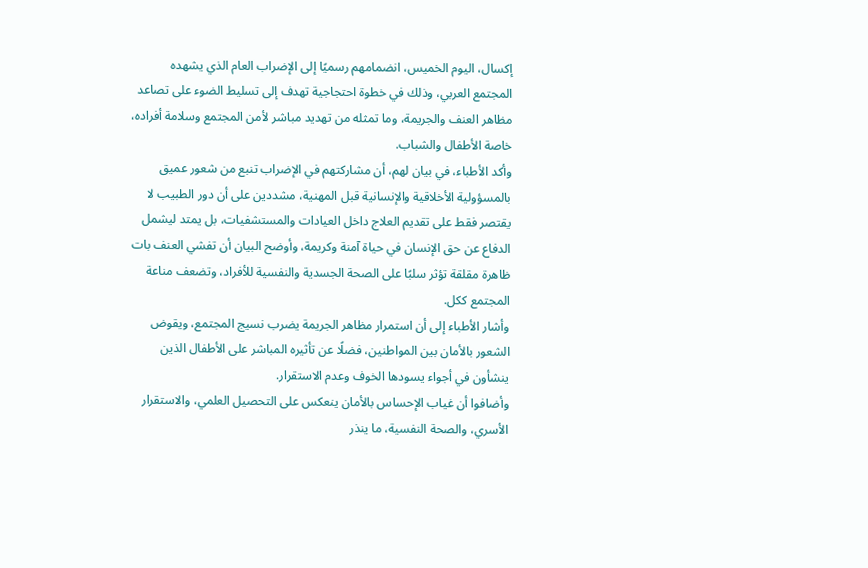إكسال، اليوم الخميس، انضمامهم رسميًا إلى الإضراب العام الذي يشهده المجتمع العربي، وذلك في خطوة احتجاجية تهدف إلى تسليط الضوء على تصاعد مظاهر العنف والجريمة، وما تمثله من تهديد مباشر لأمن المجتمع وسلامة أفراده، خاصة الأطفال والشباب.
وأكد الأطباء، في بيان لهم، أن مشاركتهم في الإضراب تنبع من شعور عميق بالمسؤولية الأخلاقية والإنسانية قبل المهنية، مشددين على أن دور الطبيب لا يقتصر فقط على تقديم العلاج داخل العيادات والمستشفيات، بل يمتد ليشمل الدفاع عن حق الإنسان في حياة آمنة وكريمة، وأوضح البيان أن تفشي العنف بات ظاهرة مقلقة تؤثر سلبًا على الصحة الجسدية والنفسية للأفراد، وتضعف مناعة المجتمع ككل.
وأشار الأطباء إلى أن استمرار مظاهر الجريمة يضرب نسيج المجتمع، ويقوض الشعور بالأمان بين المواطنين، فضلًا عن تأثيره المباشر على الأطفال الذين ينشأون في أجواء يسودها الخوف وعدم الاستقرار.
وأضافوا أن غياب الإحساس بالأمان ينعكس على التحصيل العلمي، والاستقرار الأسري، والصحة النفسية، ما ينذر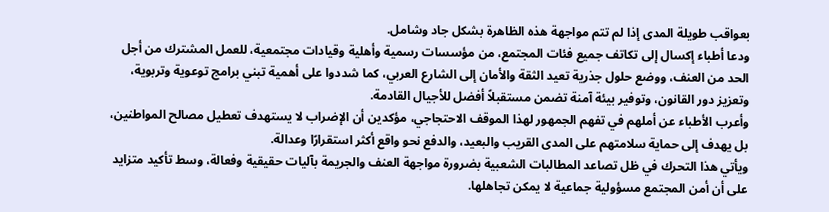بعواقب طويلة المدى إذا لم تتم مواجهة هذه الظاهرة بشكل جاد وشامل.
ودعا أطباء إكسال إلى تكاتف جميع فئات المجتمع، من مؤسسات رسمية وأهلية وقيادات مجتمعية، للعمل المشترك من أجل الحد من العنف، ووضع حلول جذرية تعيد الثقة والأمان إلى الشارع العربي، كما شددوا على أهمية تبني برامج توعوية وتربوية، وتعزيز دور القانون، وتوفير بيئة آمنة تضمن مستقبلاً أفضل للأجيال القادمة.
وأعرب الأطباء عن أملهم في تفهم الجمهور لهذا الموقف الاحتجاجي، مؤكدين أن الإضراب لا يستهدف تعطيل مصالح المواطنين، بل يهدف إلى حماية سلامتهم على المدى القريب والبعيد، والدفع نحو واقع أكثر استقرارًا وعدالة.
ويأتي هذا التحرك في ظل تصاعد المطالبات الشعبية بضرورة مواجهة العنف والجريمة بآليات حقيقية وفعالة، وسط تأكيد متزايد على أن أمن المجتمع مسؤولية جماعية لا يمكن تجاهلها.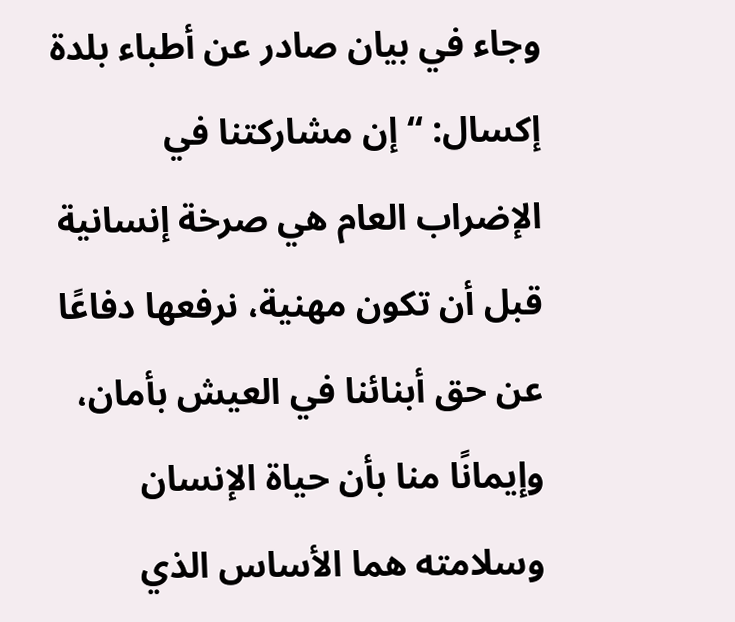وجاء في بيان صادر عن أطباء بلدة إكسال: “إن مشاركتنا في الإضراب العام هي صرخة إنسانية قبل أن تكون مهنية، نرفعها دفاعًا عن حق أبنائنا في العيش بأمان، وإيمانًا منا بأن حياة الإنسان وسلامته هما الأساس الذي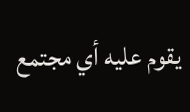يقوم عليه أي مجتمع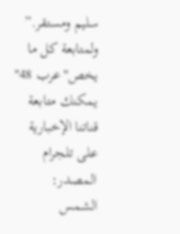سليم ومستقر.”
ولمتابعة كل ما يخص"عرب 48" يمكنك متابعة قناتنا الإخبارية على تلجرام
المصدر:
الشمس